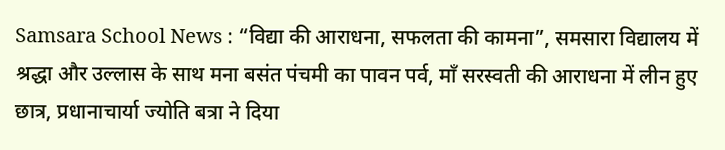Samsara School News : “विद्या की आराधना, सफलता की कामना”, समसारा विद्यालय में श्रद्धा और उल्लास के साथ मना बसंत पंचमी का पावन पर्व, माँ सरस्वती की आराधना में लीन हुए छात्र, प्रधानाचार्या ज्योति बत्रा ने दिया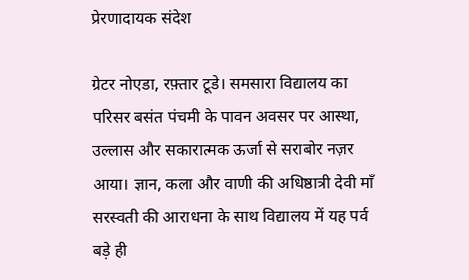प्रेरणादायक संदेश

ग्रेटर नोएडा, रफ़्तार टूडे। समसारा विद्यालय का परिसर बसंत पंचमी के पावन अवसर पर आस्था, उल्लास और सकारात्मक ऊर्जा से सराबोर नज़र आया। ज्ञान, कला और वाणी की अधिष्ठात्री देवी माँ सरस्वती की आराधना के साथ विद्यालय में यह पर्व बड़े ही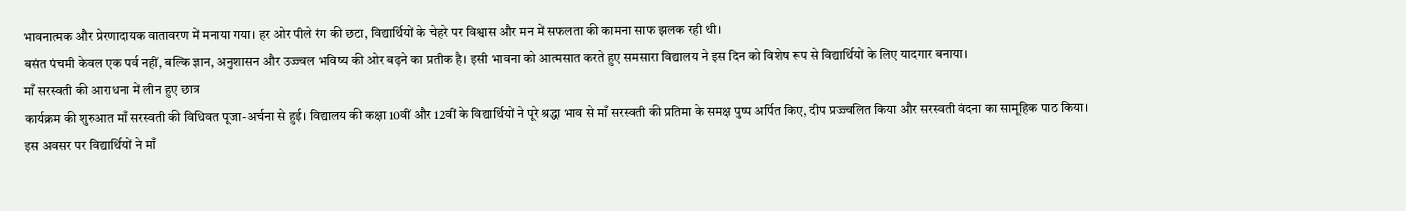भावनात्मक और प्रेरणादायक वातावरण में मनाया गया। हर ओर पीले रंग की छटा, विद्यार्थियों के चेहरे पर विश्वास और मन में सफलता की कामना साफ झलक रही थी।
बसंत पंचमी केवल एक पर्व नहीं, बल्कि ज्ञान, अनुशासन और उज्ज्वल भविष्य की ओर बढ़ने का प्रतीक है। इसी भावना को आत्मसात करते हुए समसारा विद्यालय ने इस दिन को विशेष रूप से विद्यार्थियों के लिए यादगार बनाया।
माँ सरस्वती की आराधना में लीन हुए छात्र
कार्यक्रम की शुरुआत माँ सरस्वती की विधिवत पूजा-अर्चना से हुई। विद्यालय की कक्षा 10वीं और 12वीं के विद्यार्थियों ने पूरे श्रद्धा भाव से माँ सरस्वती की प्रतिमा के समक्ष पुष्प अर्पित किए, दीप प्रज्ज्वलित किया और सरस्वती वंदना का सामूहिक पाठ किया।
इस अवसर पर विद्यार्थियों ने माँ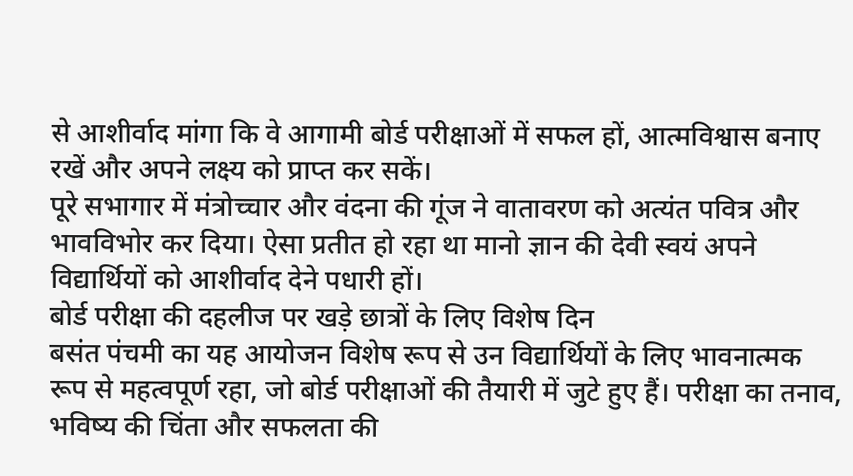से आशीर्वाद मांगा कि वे आगामी बोर्ड परीक्षाओं में सफल हों, आत्मविश्वास बनाए रखें और अपने लक्ष्य को प्राप्त कर सकें।
पूरे सभागार में मंत्रोच्चार और वंदना की गूंज ने वातावरण को अत्यंत पवित्र और भावविभोर कर दिया। ऐसा प्रतीत हो रहा था मानो ज्ञान की देवी स्वयं अपने विद्यार्थियों को आशीर्वाद देने पधारी हों।
बोर्ड परीक्षा की दहलीज पर खड़े छात्रों के लिए विशेष दिन
बसंत पंचमी का यह आयोजन विशेष रूप से उन विद्यार्थियों के लिए भावनात्मक रूप से महत्वपूर्ण रहा, जो बोर्ड परीक्षाओं की तैयारी में जुटे हुए हैं। परीक्षा का तनाव, भविष्य की चिंता और सफलता की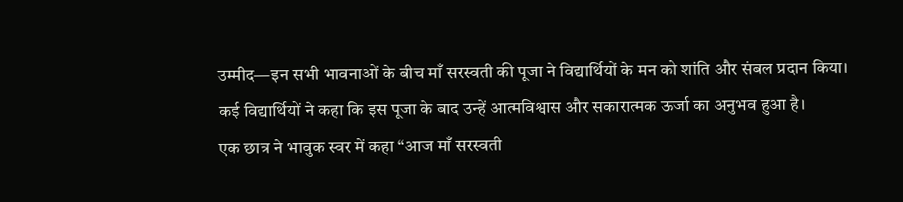उम्मीद—इन सभी भावनाओं के बीच माँ सरस्वती की पूजा ने विद्यार्थियों के मन को शांति और संबल प्रदान किया।
कई विद्यार्थियों ने कहा कि इस पूजा के बाद उन्हें आत्मविश्वास और सकारात्मक ऊर्जा का अनुभव हुआ है।
एक छात्र ने भावुक स्वर में कहा “आज माँ सरस्वती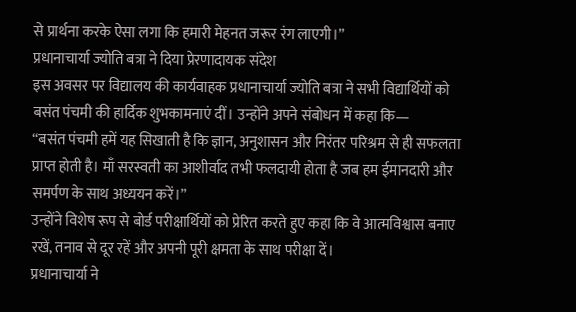से प्रार्थना करके ऐसा लगा कि हमारी मेहनत जरूर रंग लाएगी।”
प्रधानाचार्या ज्योति बत्रा ने दिया प्रेरणादायक संदेश
इस अवसर पर विद्यालय की कार्यवाहक प्रधानाचार्या ज्योति बत्रा ने सभी विद्यार्थियों को बसंत पंचमी की हार्दिक शुभकामनाएं दीं। उन्होंने अपने संबोधन में कहा कि—
“बसंत पंचमी हमें यह सिखाती है कि ज्ञान, अनुशासन और निरंतर परिश्रम से ही सफलता प्राप्त होती है। माँ सरस्वती का आशीर्वाद तभी फलदायी होता है जब हम ईमानदारी और समर्पण के साथ अध्ययन करें।”
उन्होंने विशेष रूप से बोर्ड परीक्षार्थियों को प्रेरित करते हुए कहा कि वे आत्मविश्वास बनाए रखें, तनाव से दूर रहें और अपनी पूरी क्षमता के साथ परीक्षा दें।
प्रधानाचार्या ने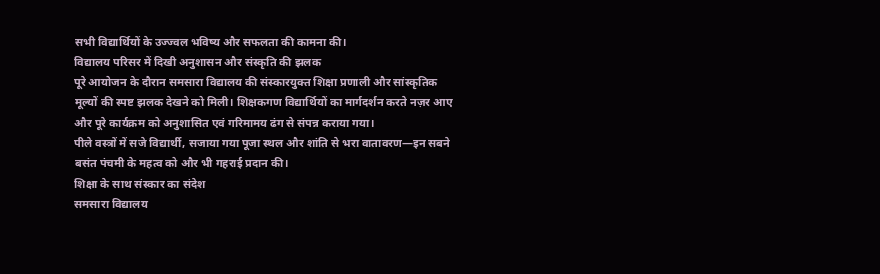सभी विद्यार्थियों के उज्ज्वल भविष्य और सफलता की कामना की।
विद्यालय परिसर में दिखी अनुशासन और संस्कृति की झलक
पूरे आयोजन के दौरान समसारा विद्यालय की संस्कारयुक्त शिक्षा प्रणाली और सांस्कृतिक मूल्यों की स्पष्ट झलक देखने को मिली। शिक्षकगण विद्यार्थियों का मार्गदर्शन करते नज़र आए और पूरे कार्यक्रम को अनुशासित एवं गरिमामय ढंग से संपन्न कराया गया।
पीले वस्त्रों में सजे विद्यार्थी, सजाया गया पूजा स्थल और शांति से भरा वातावरण—इन सबने बसंत पंचमी के महत्व को और भी गहराई प्रदान की।
शिक्षा के साथ संस्कार का संदेश
समसारा विद्यालय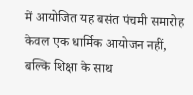में आयोजित यह बसंत पंचमी समारोह केवल एक धार्मिक आयोजन नहीं, बल्कि शिक्षा के साथ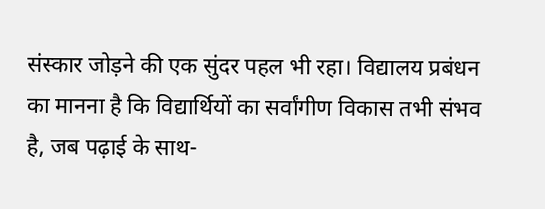संस्कार जोड़ने की एक सुंदर पहल भी रहा। विद्यालय प्रबंधन का मानना है कि विद्यार्थियों का सर्वांगीण विकास तभी संभव है, जब पढ़ाई के साथ-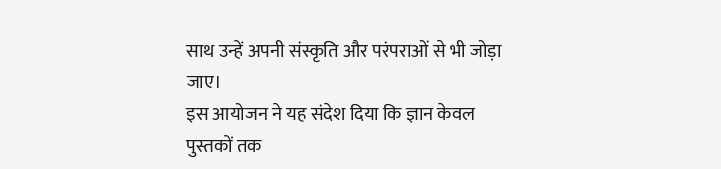साथ उन्हें अपनी संस्कृति और परंपराओं से भी जोड़ा जाए।
इस आयोजन ने यह संदेश दिया कि ज्ञान केवल पुस्तकों तक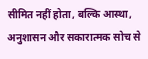सीमित नहीं होता, बल्कि आस्था, अनुशासन और सकारात्मक सोच से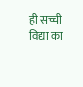ही सच्ची विद्या का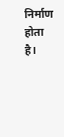निर्माण होता है।